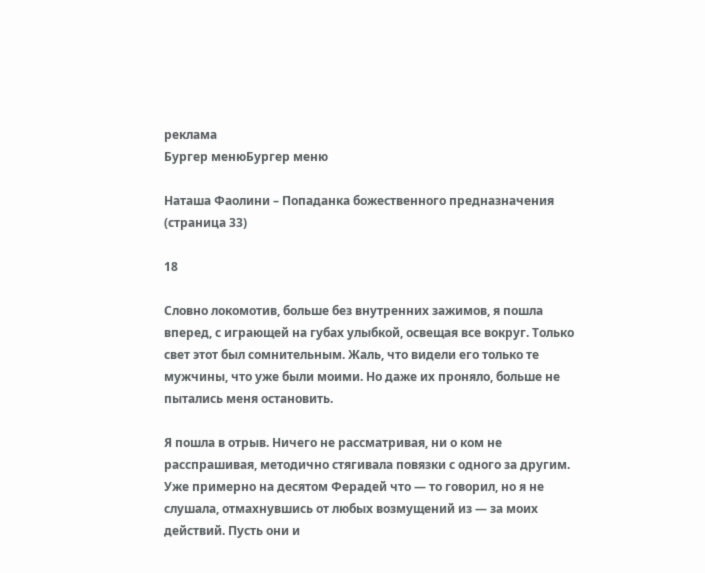реклама
Бургер менюБургер меню

Наташа Фаолини – Попаданка божественного предназначения (страница 33)

18

Словно локомотив, больше без внутренних зажимов, я пошла вперед, с играющей на губах улыбкой, освещая все вокруг. Только свет этот был сомнительным. Жаль, что видели его только те мужчины, что уже были моими. Но даже их проняло, больше не пытались меня остановить.

Я пошла в отрыв. Ничего не рассматривая, ни о ком не расспрашивая, методично стягивала повязки с одного за другим. Уже примерно на десятом Ферадей что — то говорил, но я не слушала, отмахнувшись от любых возмущений из — за моих действий. Пусть они и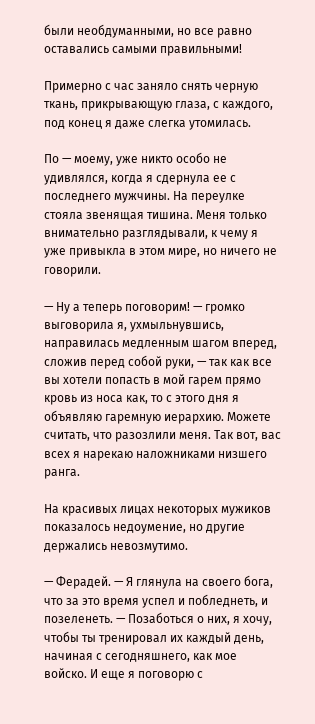были необдуманными, но все равно оставались самыми правильными!

Примерно с час заняло снять черную ткань, прикрывающую глаза, с каждого, под конец я даже слегка утомилась.

По — моему, уже никто особо не удивлялся, когда я сдернула ее с последнего мужчины. На переулке стояла звенящая тишина. Меня только внимательно разглядывали, к чему я уже привыкла в этом мире, но ничего не говорили.

— Ну а теперь поговорим! — громко выговорила я, ухмыльнувшись, направилась медленным шагом вперед, сложив перед собой руки, — так как все вы хотели попасть в мой гарем прямо кровь из носа как, то с этого дня я объявляю гаремную иерархию. Можете считать, что разозлили меня. Так вот, вас всех я нарекаю наложниками низшего ранга.

На красивых лицах некоторых мужиков показалось недоумение, но другие держались невозмутимо.

— Ферадей. — Я глянула на своего бога, что за это время успел и побледнеть, и позеленеть. — Позаботься о них, я хочу, чтобы ты тренировал их каждый день, начиная с сегодняшнего, как мое войско. И еще я поговорю с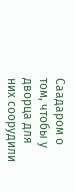Саадаром о том, чтобы у дворца для них соорудили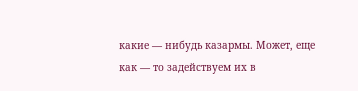какие — нибудь казармы. Может, еще как — то задействуем их в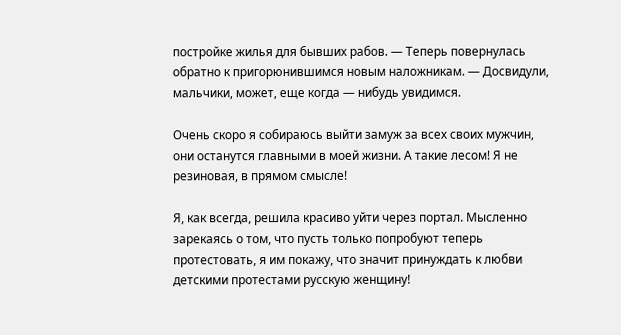постройке жилья для бывших рабов. — Теперь повернулась обратно к пригорюнившимся новым наложникам. — Досвидули, мальчики, может, еще когда — нибудь увидимся.

Очень скоро я собираюсь выйти замуж за всех своих мужчин, они останутся главными в моей жизни. А такие лесом! Я не резиновая, в прямом смысле!

Я, как всегда, решила красиво уйти через портал. Мысленно зарекаясь о том, что пусть только попробуют теперь протестовать, я им покажу, что значит принуждать к любви детскими протестами русскую женщину!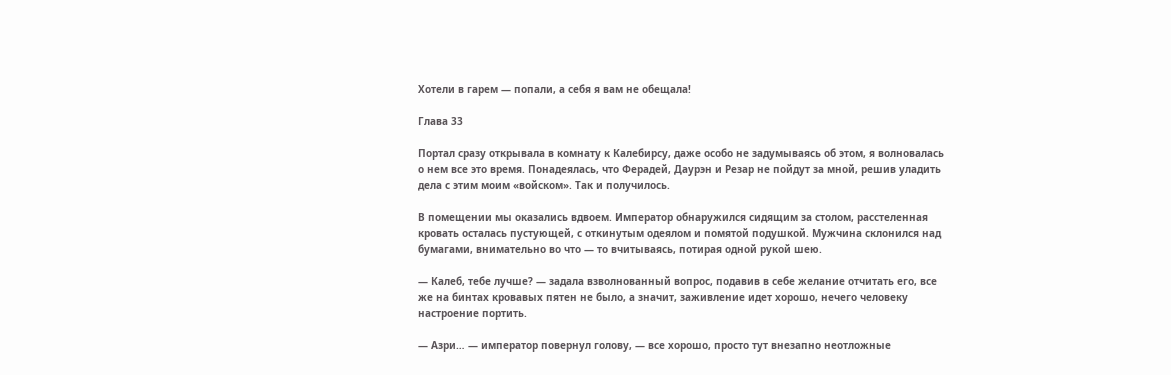Хотели в гарем — попали, а себя я вам не обещала!

Глава 33

Портал сразу открывала в комнату к Калебирсу, даже особо не задумываясь об этом, я волновалась о нем все это время. Понадеялась, что Ферадей, Даурэн и Резар не пойдут за мной, решив уладить дела с этим моим «войском». Так и получилось.

В помещении мы оказались вдвоем. Император обнаружился сидящим за столом, расстеленная кровать осталась пустующей, с откинутым одеялом и помятой подушкой. Мужчина склонился над бумагами, внимательно во что — то вчитываясь, потирая одной рукой шею.

— Калеб, тебе лучше? — задала взволнованный вопрос, подавив в себе желание отчитать его, все же на бинтах кровавых пятен не было, а значит, заживление идет хорошо, нечего человеку настроение портить.

— Азри… — император повернул голову, — все хорошо, просто тут внезапно неотложные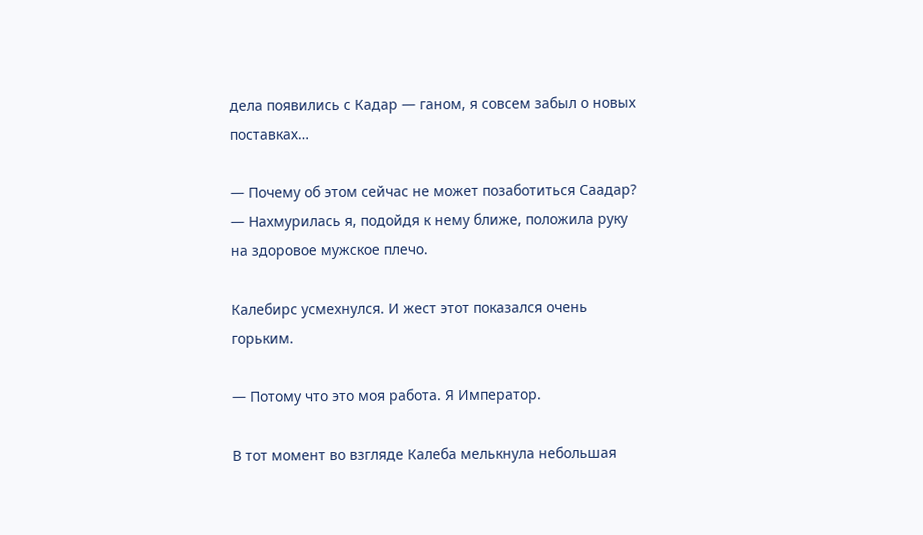дела появились с Кадар — ганом, я совсем забыл о новых поставках…

— Почему об этом сейчас не может позаботиться Саадар? — Нахмурилась я, подойдя к нему ближе, положила руку на здоровое мужское плечо.

Калебирс усмехнулся. И жест этот показался очень горьким.

— Потому что это моя работа. Я Император.

В тот момент во взгляде Калеба мелькнула небольшая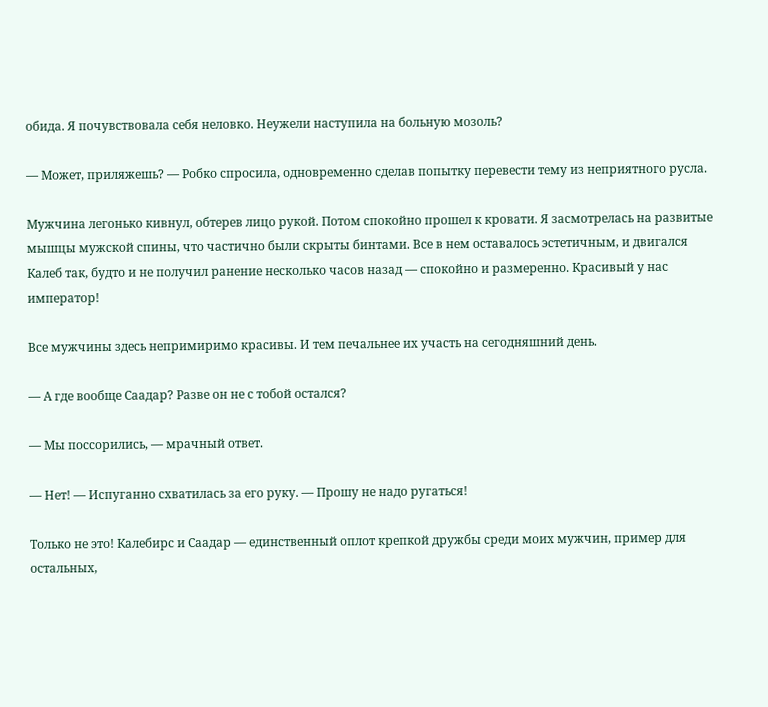обида. Я почувствовала себя неловко. Неужели наступила на больную мозоль?

— Может, приляжешь? — Робко спросила, одновременно сделав попытку перевести тему из неприятного русла.

Мужчина легонько кивнул, обтерев лицо рукой. Потом спокойно прошел к кровати. Я засмотрелась на развитые мышцы мужской спины, что частично были скрыты бинтами. Все в нем оставалось эстетичным, и двигался Калеб так, будто и не получил ранение несколько часов назад — спокойно и размеренно. Красивый у нас император!

Все мужчины здесь непримиримо красивы. И тем печальнее их участь на сегодняшний день.

— А где вообще Саадар? Разве он не с тобой остался?

— Мы поссорились, — мрачный ответ.

— Нет! — Испуганно схватилась за его руку. — Прошу не надо ругаться!

Только не это! Калебирс и Саадар — единственный оплот крепкой дружбы среди моих мужчин, пример для остальных,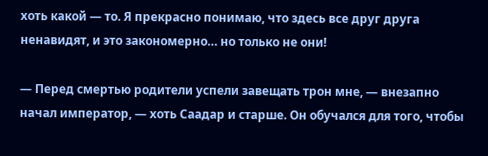хоть какой — то. Я прекрасно понимаю, что здесь все друг друга ненавидят, и это закономерно… но только не они!

— Перед смертью родители успели завещать трон мне, — внезапно начал император, — хоть Саадар и старше. Он обучался для того, чтобы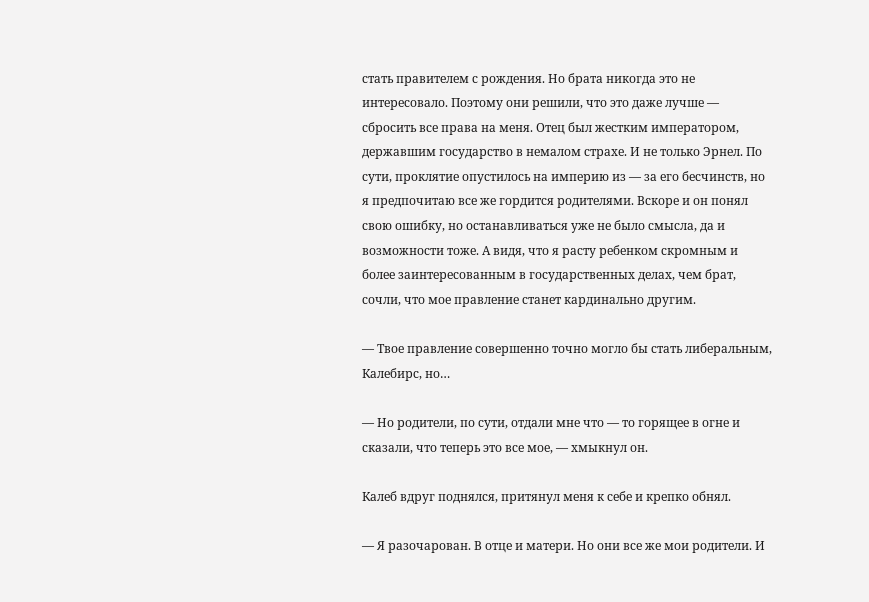стать правителем с рождения. Но брата никогда это не интересовало. Поэтому они решили, что это даже лучше — сбросить все права на меня. Отец был жестким императором, державшим государство в немалом страхе. И не только Эрнел. По сути, проклятие опустилось на империю из — за его бесчинств, но я предпочитаю все же гордится родителями. Вскоре и он понял свою ошибку, но останавливаться уже не было смысла, да и возможности тоже. А видя, что я расту ребенком скромным и более заинтересованным в государственных делах, чем брат, сочли, что мое правление станет кардинально другим.

— Твое правление совершенно точно могло бы стать либеральным, Калебирс, но…

— Но родители, по сути, отдали мне что — то горящее в огне и сказали, что теперь это все мое, — хмыкнул он.

Калеб вдруг поднялся, притянул меня к себе и крепко обнял.

— Я разочарован. В отце и матери. Но они все же мои родители. И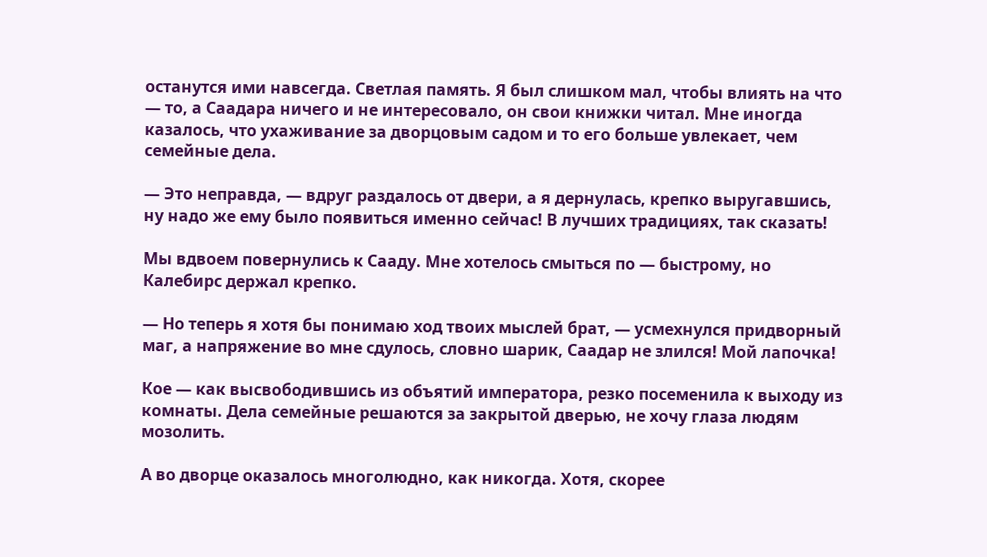останутся ими навсегда. Светлая память. Я был слишком мал, чтобы влиять на что — то, а Саадара ничего и не интересовало, он свои книжки читал. Мне иногда казалось, что ухаживание за дворцовым садом и то его больше увлекает, чем семейные дела.

— Это неправда, — вдруг раздалось от двери, а я дернулась, крепко выругавшись, ну надо же ему было появиться именно сейчас! В лучших традициях, так сказать!

Мы вдвоем повернулись к Сааду. Мне хотелось смыться по — быстрому, но Калебирс держал крепко.

— Но теперь я хотя бы понимаю ход твоих мыслей брат, — усмехнулся придворный маг, а напряжение во мне сдулось, словно шарик, Саадар не злился! Мой лапочка!

Кое — как высвободившись из объятий императора, резко посеменила к выходу из комнаты. Дела семейные решаются за закрытой дверью, не хочу глаза людям мозолить.

А во дворце оказалось многолюдно, как никогда. Хотя, скорее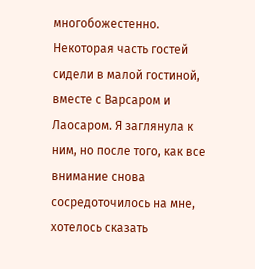многобожестенно. Некоторая часть гостей сидели в малой гостиной, вместе с Варсаром и Лаосаром. Я заглянула к ним, но после того, как все внимание снова сосредоточилось на мне, хотелось сказать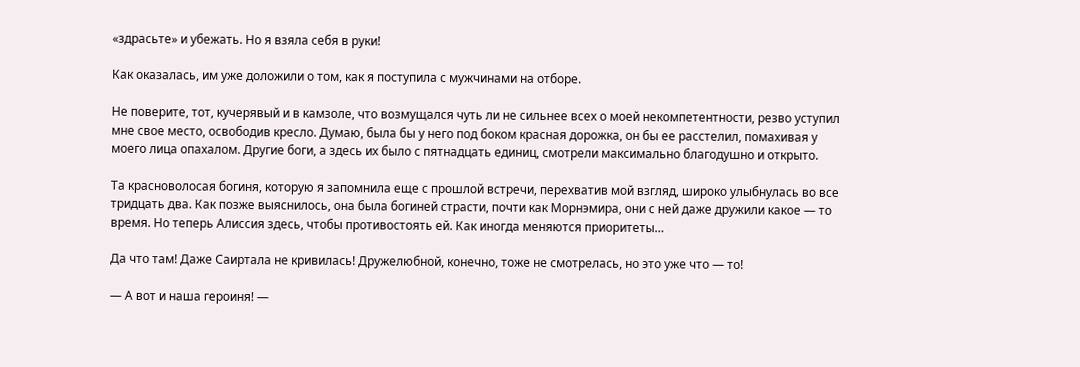«здрасьте» и убежать. Но я взяла себя в руки!

Как оказалась, им уже доложили о том, как я поступила с мужчинами на отборе.

Не поверите, тот, кучерявый и в камзоле, что возмущался чуть ли не сильнее всех о моей некомпетентности, резво уступил мне свое место, освободив кресло. Думаю, была бы у него под боком красная дорожка, он бы ее расстелил, помахивая у моего лица опахалом. Другие боги, а здесь их было с пятнадцать единиц, смотрели максимально благодушно и открыто.

Та красноволосая богиня, которую я запомнила еще с прошлой встречи, перехватив мой взгляд, широко улыбнулась во все тридцать два. Как позже выяснилось, она была богиней страсти, почти как Морнэмира, они с ней даже дружили какое — то время. Но теперь Алиссия здесь, чтобы противостоять ей. Как иногда меняются приоритеты…

Да что там! Даже Саиртала не кривилась! Дружелюбной, конечно, тоже не смотрелась, но это уже что — то!

— А вот и наша героиня! —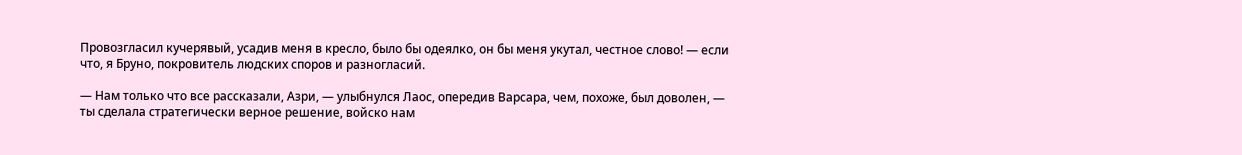Провозгласил кучерявый, усадив меня в кресло, было бы одеялко, он бы меня укутал, честное слово! — если что, я Бруно, покровитель людских споров и разногласий.

— Нам только что все рассказали, Азри, — улыбнулся Лаос, опередив Варсара, чем, похоже, был доволен, — ты сделала стратегически верное решение, войско нам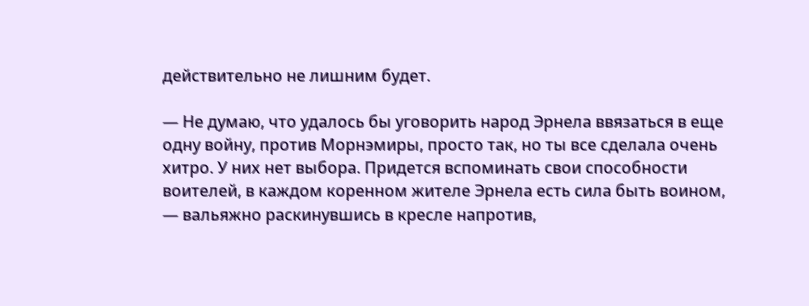действительно не лишним будет.

— Не думаю, что удалось бы уговорить народ Эрнела ввязаться в еще одну войну, против Морнэмиры, просто так, но ты все сделала очень хитро. У них нет выбора. Придется вспоминать свои способности воителей, в каждом коренном жителе Эрнела есть сила быть воином, — вальяжно раскинувшись в кресле напротив,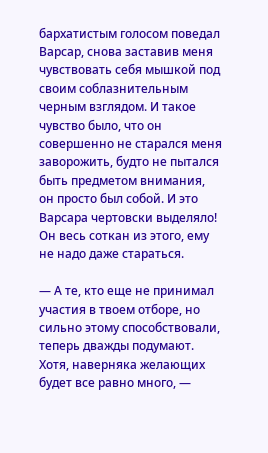бархатистым голосом поведал Варсар, снова заставив меня чувствовать себя мышкой под своим соблазнительным черным взглядом. И такое чувство было, что он совершенно не старался меня заворожить, будто не пытался быть предметом внимания, он просто был собой. И это Варсара чертовски выделяло! Он весь соткан из этого, ему не надо даже стараться.

— А те, кто еще не принимал участия в твоем отборе, но сильно этому способствовали, теперь дважды подумают. Хотя, наверняка желающих будет все равно много, —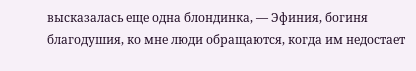высказалась еще одна блондинка, — Эфиния, богиня благодушия, ко мне люди обращаются, когда им недостает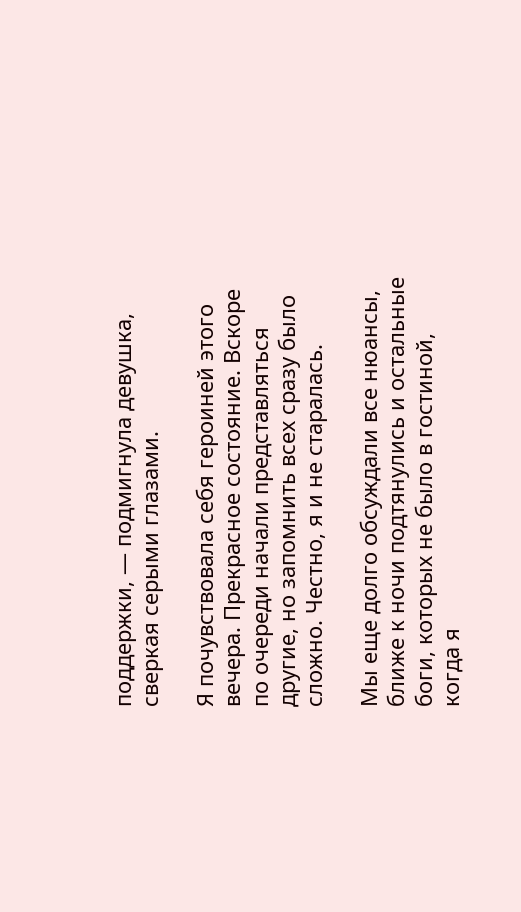поддержки, — подмигнула девушка, сверкая серыми глазами.

Я почувствовала себя героиней этого вечера. Прекрасное состояние. Вскоре по очереди начали представляться другие, но запомнить всех сразу было сложно. Честно, я и не старалась.

Мы еще долго обсуждали все нюансы, ближе к ночи подтянулись и остальные боги, которых не было в гостиной, когда я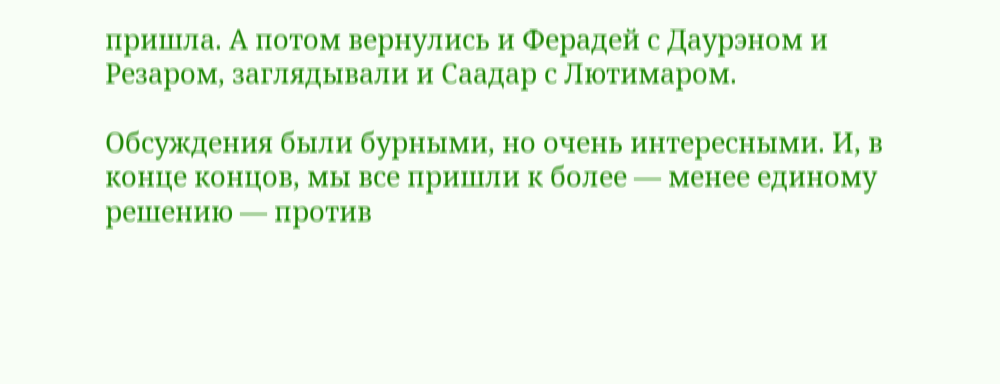пришла. А потом вернулись и Ферадей с Даурэном и Резаром, заглядывали и Саадар с Лютимаром.

Обсуждения были бурными, но очень интересными. И, в конце концов, мы все пришли к более — менее единому решению — против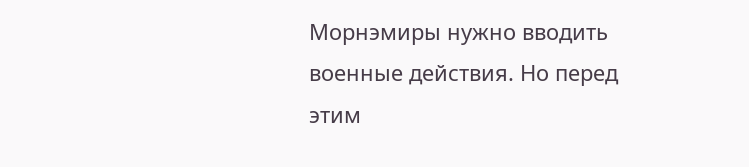Морнэмиры нужно вводить военные действия. Но перед этим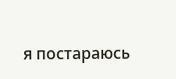я постараюсь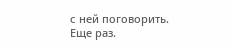с ней поговорить. Еще раз.